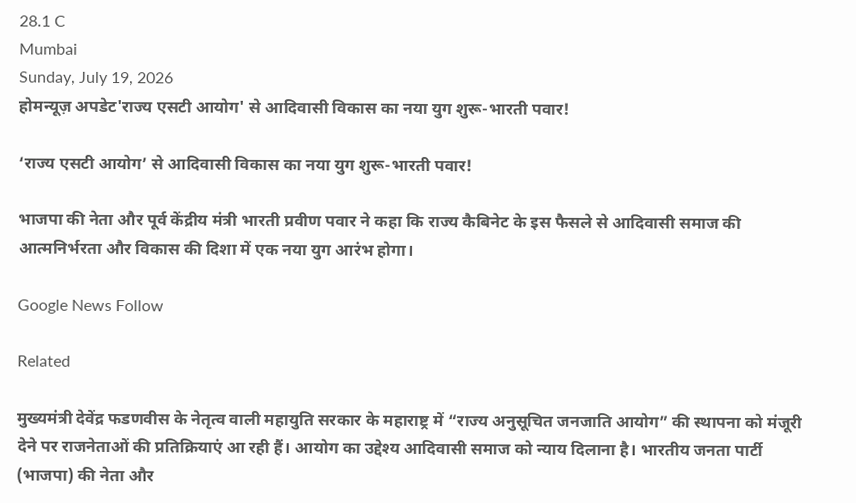28.1 C
Mumbai
Sunday, July 19, 2026
होमन्यूज़ अपडेट'राज्य एसटी आयोग' से आदिवासी विकास का नया युग शुरू-भारती पवार!

‘राज्य एसटी आयोग’ से आदिवासी विकास का नया युग शुरू-भारती पवार!

भाजपा की नेता और पूर्व केंद्रीय मंत्री भारती प्रवीण पवार ने कहा कि राज्य कैबिनेट के इस फैसले से आदिवासी समाज की आत्मनिर्भरता और विकास की दिशा में एक नया युग आरंभ होगा।

Google News Follow

Related

मुख्यमंत्री देवेंद्र फडणवीस के नेतृत्व वाली महायुति सरकार के महाराष्ट्र में “राज्य अनुसूचित जनजाति आयोग” की स्थापना को मंजूरी देने पर राजनेताओं की प्रतिक्रियाएं आ रही हैं। आयोग का उद्देश्य आदिवासी समाज को न्याय दिलाना है। भारतीय जनता पार्टी (भाजपा) की नेता और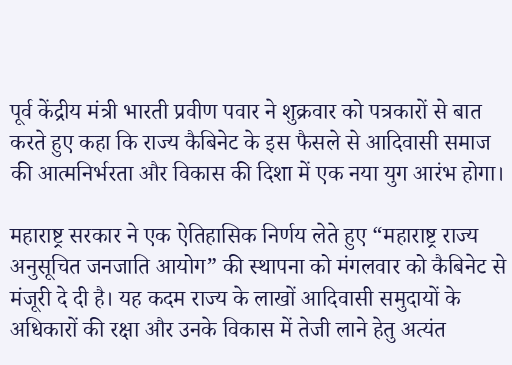पूर्व केंद्रीय मंत्री भारती प्रवीण पवार ने शुक्रवार को पत्रकारों से बात करते हुए कहा कि राज्य कैबिनेट के इस फैसले से आदिवासी समाज की आत्मनिर्भरता और विकास की दिशा में एक नया युग आरंभ होगा।

महाराष्ट्र सरकार ने एक ऐतिहासिक निर्णय लेते हुए “महाराष्ट्र राज्य अनुसूचित जनजाति आयोग” की स्थापना को मंगलवार को कैबिनेट से मंजूरी दे दी है। यह कदम राज्य के लाखों आदिवासी समुदायों के अधिकारों की रक्षा और उनके विकास में तेजी लाने हेतु अत्यंत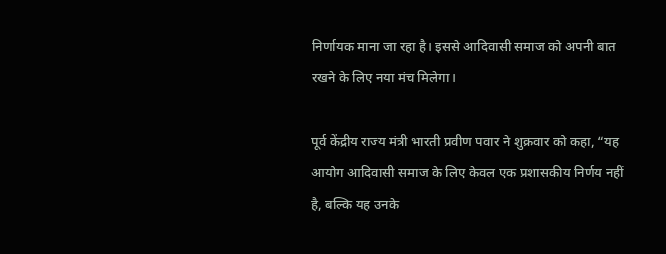निर्णायक माना जा रहा है। इससे आदिवासी समाज को अपनी बात रखने के लिए नया मंच मिलेगा।

पूर्व केंद्रीय राज्य मंत्री भारती प्रवीण पवार ने शुक्रवार को कहा, “यह आयोग आदिवासी समाज के लिए केवल एक प्रशासकीय निर्णय नहीं है, बल्कि यह उनके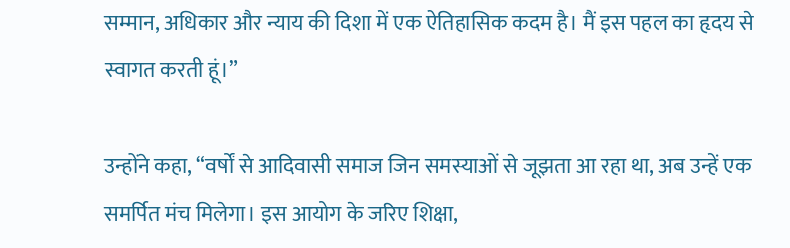सम्मान, अधिकार और न्याय की दिशा में एक ऐतिहासिक कदम है। मैं इस पहल का हृदय से स्वागत करती हूं।”

उन्होंने कहा, “वर्षों से आदिवासी समाज जिन समस्याओं से जूझता आ रहा था, अब उन्हें एक समर्पित मंच मिलेगा। इस आयोग के जरिए शिक्षा,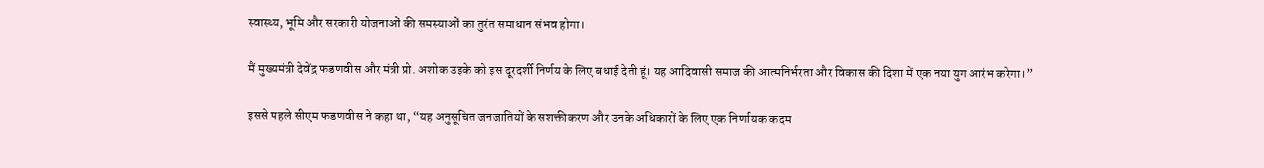स्वास्थ्य, भूमि और सरकारी योजनाओं की समस्याओं का तुरंत समाधान संभव होगा।

मैं मुख्यमंत्री देवेंद्र फडणवीस और मंत्री प्रो. अशोक उइके को इस दूरदर्शी निर्णय के लिए बधाई देती हूं। यह आदिवासी समाज की आत्मनिर्भरता और विकास की दिशा में एक नया युग आरंभ करेगा।”

इससे पहले सीएम फडणवीस ने कहा था, “यह अनुसूचित जनजातियों के सशक्तीकरण और उनके अधिकारों के लिए एक निर्णायक कदम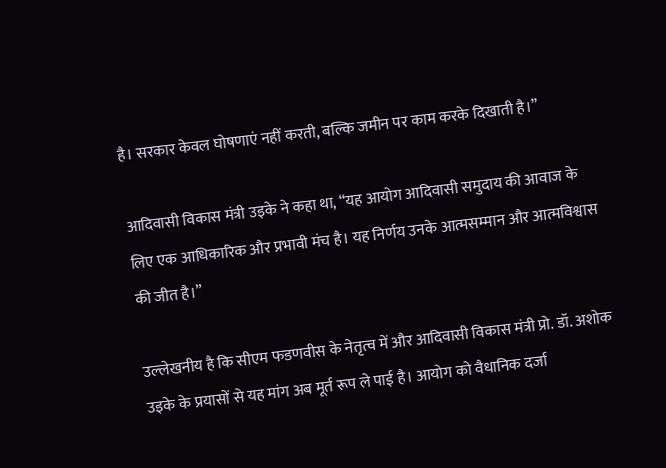है। सरकार केवल घोषणाएं नहीं करती, बल्कि जमीन पर काम करके दिखाती है।”

आदिवासी विकास मंत्री उइके ने कहा था, “यह आयोग आदिवासी समुदाय की आवाज के लिए एक आधिकारिक और प्रभावी मंच है। यह निर्णय उनके आत्मसम्मान और आत्मविश्वास की जीत है।”

उल्लेखनीय है कि सीएम फडणवीस के नेतृत्व में और आदिवासी विकास मंत्री प्रो. डॉ. अशोक उइके के प्रयासों से यह मांग अब मूर्त रूप ले पाई है। आयोग को वैधानिक दर्जा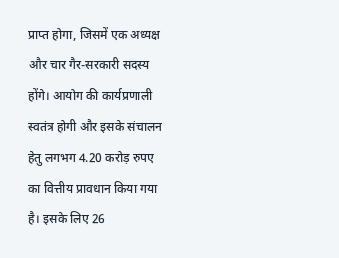प्राप्त होगा, जिसमें एक अध्यक्ष और चार गैर-सरकारी सदस्य होंगे। आयोग की कार्यप्रणाली स्वतंत्र होगी और इसके संचालन हेतु लगभग 4.20 करोड़ रुपए का वित्तीय प्रावधान किया गया है। इसके लिए 26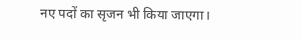नए पदों का सृजन भी किया जाएगा।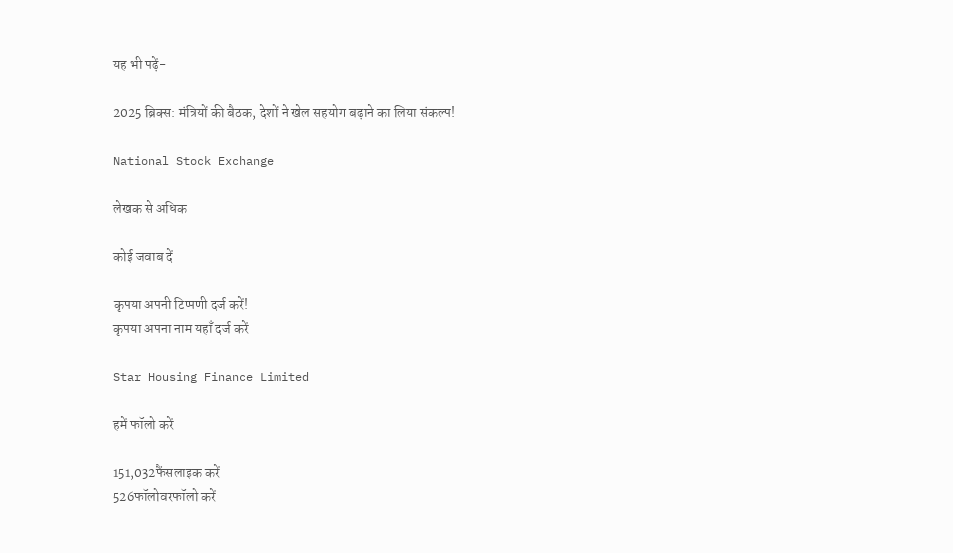यह भी पढ़ें-

2025 ब्रिक्स: मंत्रियों की बैठक, देशों ने खेल सहयोग बढ़ाने का लिया संकल्प!

National Stock Exchange

लेखक से अधिक

कोई जवाब दें

कृपया अपनी टिप्पणी दर्ज करें!
कृपया अपना नाम यहाँ दर्ज करें

Star Housing Finance Limited

हमें फॉलो करें

151,032फैंसलाइक करें
526फॉलोवरफॉलो करें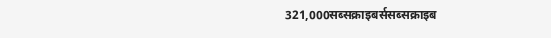321,000सब्सक्राइबर्ससब्सक्राइब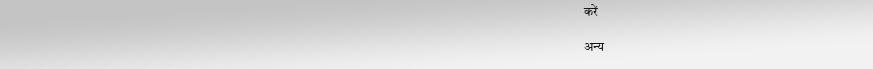करें

अन्य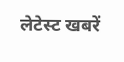लेटेस्ट खबरें